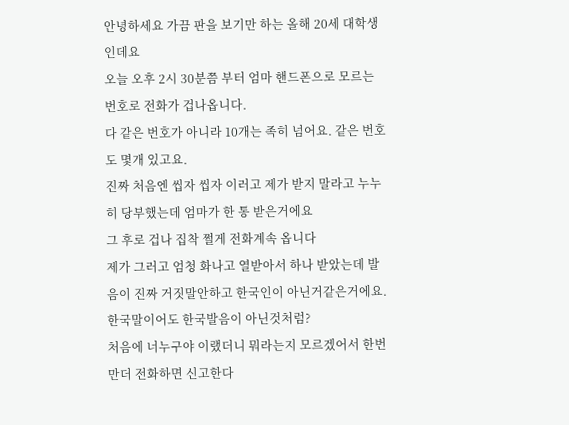안녕하세요 가끔 판을 보기만 하는 올해 20세 대학생인데요
오늘 오후 2시 30분쯤 부터 엄마 핸드폰으로 모르는 번호로 전화가 겁나옵니다.
다 같은 번호가 아니라 10개는 족히 넘어요. 같은 번호도 몇개 있고요.
진짜 처음엔 씹자 씹자 이러고 제가 받지 말라고 누누히 당부했는데 엄마가 한 통 받은거에요
그 후로 겁나 집착 쩔게 전화계속 옵니다
제가 그러고 엄청 화나고 열받아서 하나 받았는데 발음이 진짜 거짓말안하고 한국인이 아닌거같은거에요. 한국말이어도 한국발음이 아닌것처럼?
처음에 너누구야 이랬더니 뭐라는지 모르겠어서 한번만더 전화하면 신고한다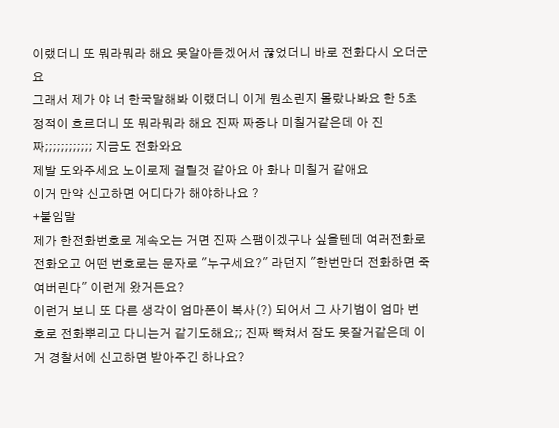이랬더니 또 뭐라뭐라 해요 못알아듣겠어서 끊었더니 바로 전화다시 오더군요
그래서 제가 야 너 한국말해봐 이랬더니 이게 뭔소린지 몰랐나봐요 한 5초 정적이 흐르더니 또 뭐라뭐라 해요 진짜 짜증나 미칠거같은데 아 진짜;;;;;;;;;;;; 지금도 전화와요
제발 도와주세요 노이로제 걸릴것 같아요 아 화나 미칠거 같애요
이거 만약 신고하면 어디다가 해야하나요 ?
+붙임말
제가 한전화번호로 계속오는 거면 진짜 스팸이겠구나 싶을텐데 여러전화로 전화오고 어떤 번호로는 문자로 "누구세요?" 라던지 "한번만더 전화하면 죽여버린다" 이런게 왔거든요?
이런거 보니 또 다른 생각이 엄마폰이 복사(?) 되어서 그 사기범이 엄마 번호로 전화뿌리고 다니는거 같기도해요;; 진짜 빡쳐서 잠도 못잘거같은데 이거 경찰서에 신고하면 받아주긴 하나요?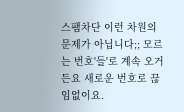스팸차단 이런 차원의 문제가 아닙니다;; 모르는 번호'들'로 계속 오거든요 새로운 번호로 끊임없이요.